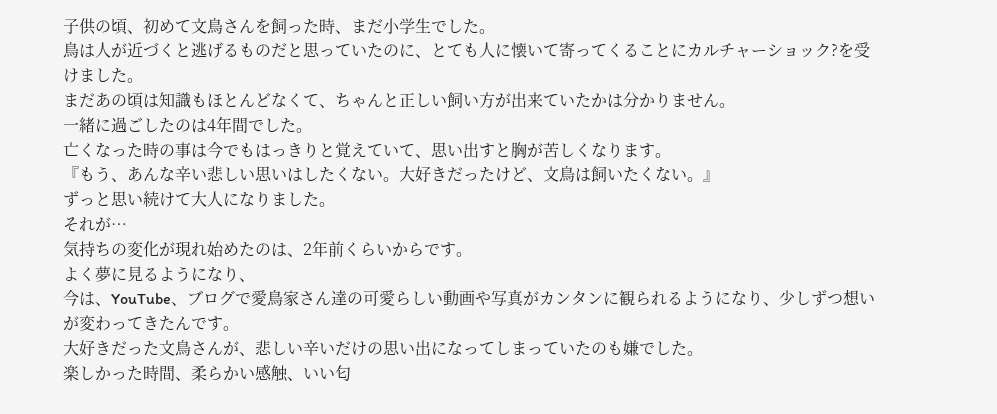子供の頃、初めて文鳥さんを飼った時、まだ小学生でした。
鳥は人が近づくと逃げるものだと思っていたのに、とても人に懐いて寄ってくることにカルチャーショック?を受けました。
まだあの頃は知識もほとんどなくて、ちゃんと正しい飼い方が出来ていたかは分かりません。
一緒に過ごしたのは4年間でした。
亡くなった時の事は今でもはっきりと覚えていて、思い出すと胸が苦しくなります。
『もう、あんな辛い悲しい思いはしたくない。大好きだったけど、文鳥は飼いたくない。』
ずっと思い続けて大人になりました。
それが…
気持ちの変化が現れ始めたのは、2年前くらいからです。
よく夢に見るようになり、
今は、YouTube、ブログで愛鳥家さん達の可愛らしい動画や写真がカンタンに観られるようになり、少しずつ想いが変わってきたんです。
大好きだった文鳥さんが、悲しい辛いだけの思い出になってしまっていたのも嫌でした。
楽しかった時間、柔らかい感触、いい匂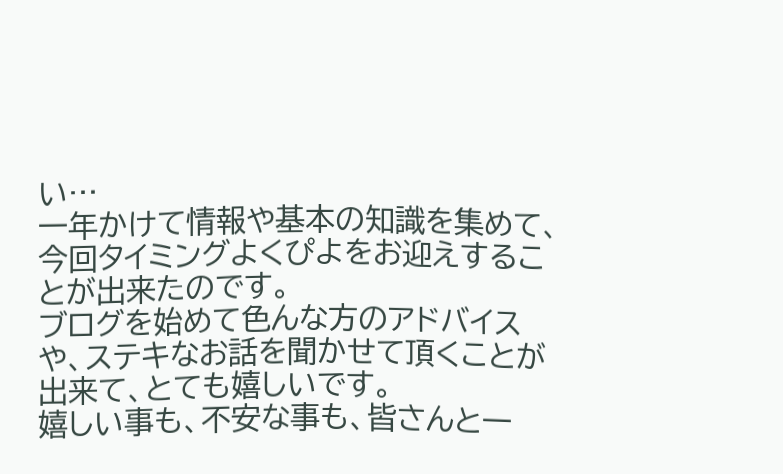い…
一年かけて情報や基本の知識を集めて、今回タイミングよくぴよをお迎えすることが出来たのです。
ブログを始めて色んな方のアドバイスや、ステキなお話を聞かせて頂くことが出来て、とても嬉しいです。
嬉しい事も、不安な事も、皆さんと一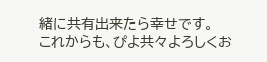緒に共有出来たら幸せです。
これからも、ぴよ共々よろしくお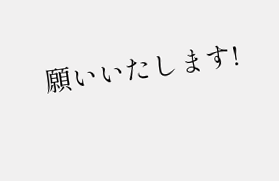願いいたします!